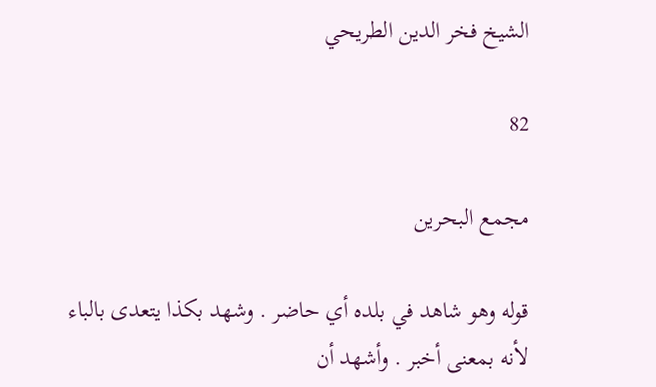الشيخ فخر الدين الطريحي

82

مجمع البحرين

قوله وهو شاهد في بلده أي حاضر . وشهد بكذا يتعدى بالباء لأنه بمعنى أخبر . وأشهد أن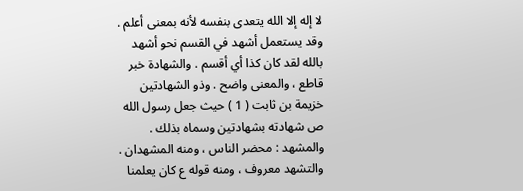لا إله إلا الله يتعدى بنفسه لأنه بمعنى أعلم . وقد يستعمل أشهد في القسم نحو أشهد بالله لقد كان كذا أي أقسم . والشهادة خبر قاطع ، والمعنى واضح . وذو الشهادتين خزيمة بن ثابت ( 1 ) حيث جعل رسول الله ص شهادته بشهادتين وسماه بذلك . والمشهد : محضر الناس ، ومنه المشهدان . والتشهد معروف ، ومنه قوله ع كان يعلمنا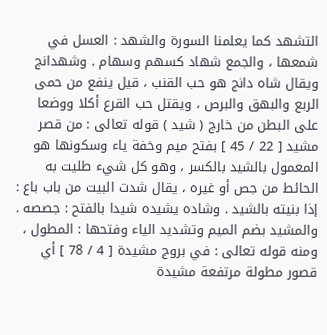التشهد كما يعلمنا السورة والشهد : العسل في شمعها ، والجمع شهاد كسهم وسهام . وشهدانج ويقال شاه دانج هو حب القنب ، قيل ينفع من حمى الربع والبهق والبرص ، ويقتل حب القرع أكلا ووضعا على البطن من خارج ( شيد ) قوله تعالى : من قصر مشيد [ 22 / 45 ] بفتح ميم وخفة ياء وسكونها هو المعمول بالشيد بالكسر ، وهو كل شيء طليت به الحائط من جص أو غيره ، يقال شدت البيت من باب باع : إذا بنيته بالشيد . وشاده يشيده شيدا بالفتح : جصصه . والمشيد بضم الميم وتشديد الياء وفتحها : المطول ، ومنه قوله تعالى : في بروج مشيدة [ 4 / 78 ] أي قصور مطولة مرتفعة مشيدة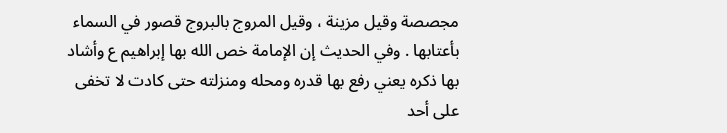مجصصة وقيل مزينة ، وقيل المروج بالبروج قصور في السماء بأعتابها . وفي الحديث إن الإمامة خص الله بها إبراهيم ع وأشاد بها ذكره يعني رفع بها قدره ومحله ومنزلته حتى كادت لا تخفى على أحد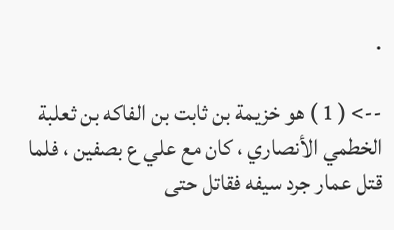.

--> ( 1 ) هو خزيمة بن ثابت بن الفاكه بن ثعلبة الخطمي الأنصاري ، كان مع علي ع بصفين ، فلما قتل عمار جرد سيفه فقاتل حتى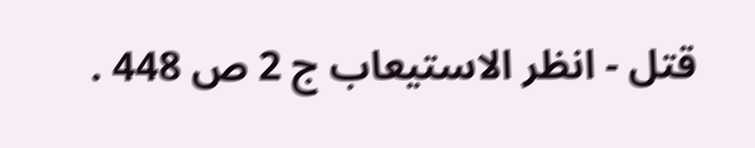قتل - انظر الاستيعاب ج 2 ص 448 .